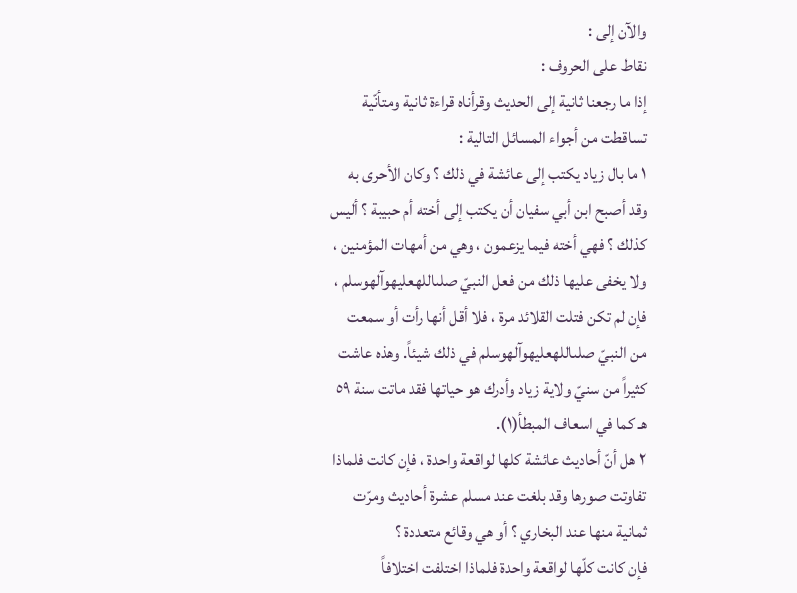والآن إلى :
نقاط على الحروف :
إذا ما رجعنا ثانية إلى الحديث وقرأناه قراءة ثانية ومتأنّية تساقطت من أجواء المسائل التالية :
١ ما بال زياد يكتب إلى عائشة في ذلك ؟ وكان الأحرى به وقد أصبح ابن أبي سفيان أن يكتب إلى أخته أم حبيبة ؟ أليس كذلك ؟ فهي أخته فيما يزعمون ، وهي من أمهات المؤمنين ، ولا يخفى عليها ذلك من فعل النبيّ صلىاللهعليهوآلهوسلم ، فإن لم تكن فتلت القلائد مرة ، فلا أقل أنها رأت أو سمعت من النبيّ صلىاللهعليهوآلهوسلم في ذلك شيئاً. وهذه عاشت كثيراً من سنيّ ولاية زياد وأدرك هو حياتها فقد ماتت سنة ٥٩ هـ كما في اسعاف المبطأ(١).
٢ هل أنّ أحاديث عائشة كلها لواقعة واحدة ، فإن كانت فلماذا تفاوتت صورها وقد بلغت عند مسلم عشرة أحاديث ومرّت ثمانية منها عند البخاري ؟ أو هي وقائع متعددة ؟
فإن كانت كلّها لواقعة واحدة فلماذا اختلفت اختلافاً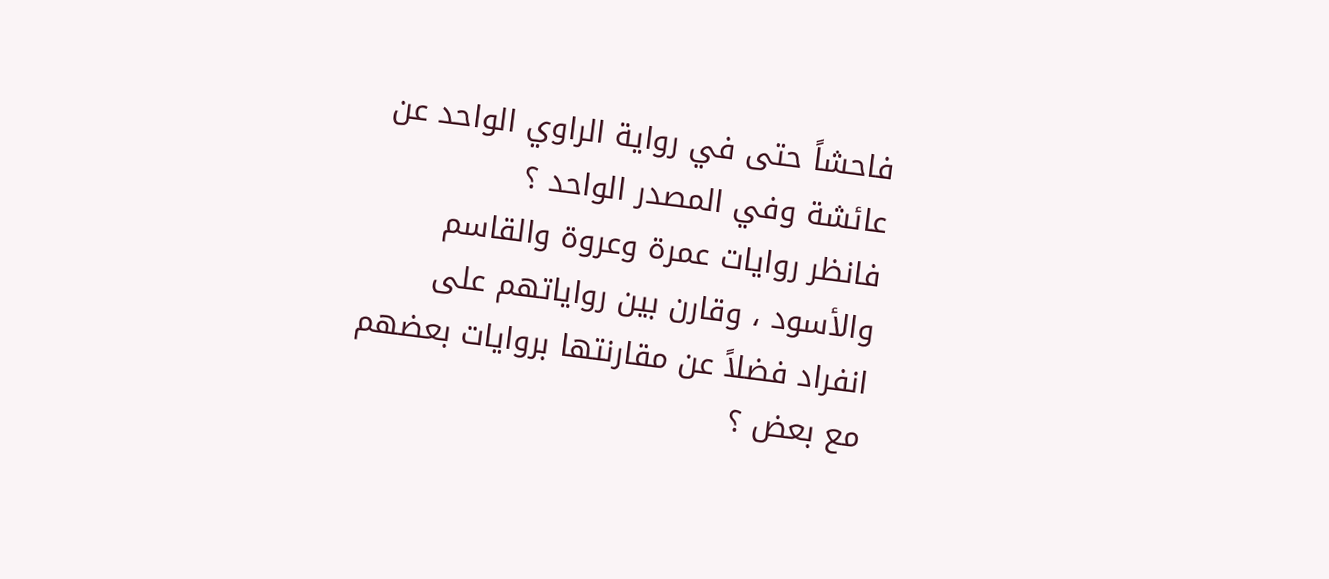فاحشاً حتى في رواية الراوي الواحد عن عائشة وفي المصدر الواحد ؟
فانظر روايات عمرة وعروة والقاسم والأسود ، وقارن بين رواياتهم على انفراد فضلاً عن مقارنتها بروايات بعضهم مع بعض ؟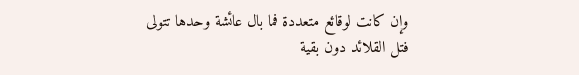وإن كانت لوقائع متعددة فما بال عائشة وحدها تتولى فتل القلائد دون بقية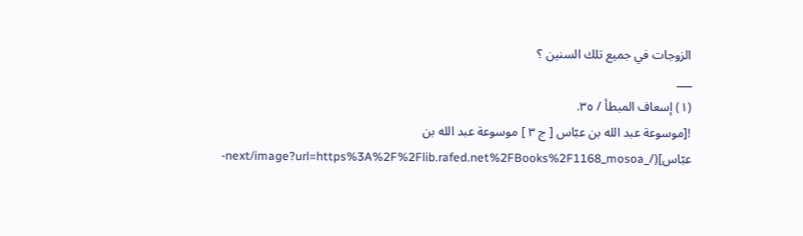الزوجات في جميع تلك السنين ؟
___
(١) إسعاف المبطأ / ٣٥.
![موسوعة عبد الله بن عبّاس [ ج ٣ ] موسوعة عبد الله بن عبّاس](/_next/image?url=https%3A%2F%2Flib.rafed.net%2FBooks%2F1168_mosoa-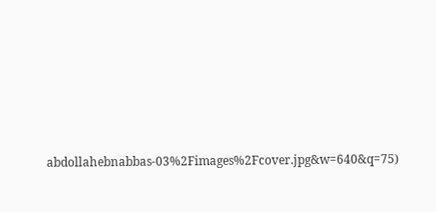abdollahebnabbas-03%2Fimages%2Fcover.jpg&w=640&q=75)